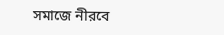সমাজে নীরবে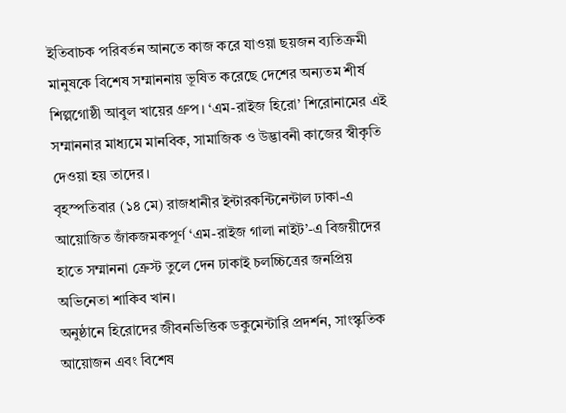ইতিবাচক পরিবর্তন আনতে কাজ করে যাওয়া ছয়জন ব্যতিক্রমী মানুষকে বিশেষ সম্মাননায় ভূষিত করেছে দেশের অন্যতম শীর্ষ শিল্পগোষ্ঠী আবুল খায়ের গ্রুপ। ‘এম-রাইজ হিরো’ শিরোনামের এই সম্মাননার মাধ্যমে মানবিক, সামাজিক ও উদ্ভাবনী কাজের স্বীকৃতি দেওয়া হয় তাদের।
বৃহস্পতিবার (১৪ মে) রাজধানীর ইন্টারকন্টিনেন্টাল ঢাকা-এ আয়োজিত জাঁকজমকপূর্ণ ‘এম-রাইজ গালা নাইট’-এ বিজয়ীদের হাতে সম্মাননা ক্রেস্ট তুলে দেন ঢাকাই চলচ্চিত্রের জনপ্রিয় অভিনেতা শাকিব খান।
অনুষ্ঠানে হিরোদের জীবনভিত্তিক ডকুমেন্টারি প্রদর্শন, সাংস্কৃতিক আয়োজন এবং বিশেষ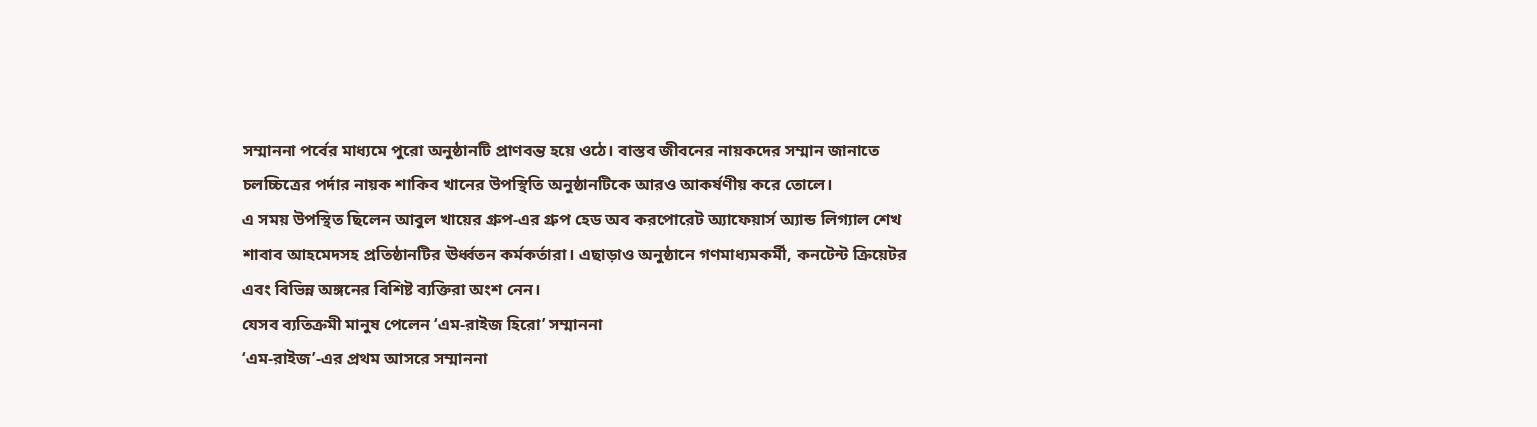সম্মাননা পর্বের মাধ্যমে পুরো অনুষ্ঠানটি প্রাণবন্ত হয়ে ওঠে। বাস্তব জীবনের নায়কদের সম্মান জানাতে চলচ্চিত্রের পর্দার নায়ক শাকিব খানের উপস্থিতি অনুষ্ঠানটিকে আরও আকর্ষণীয় করে তোলে।
এ সময় উপস্থিত ছিলেন আবুল খায়ের গ্রুপ-এর গ্রুপ হেড অব করপোরেট অ্যাফেয়ার্স অ্যান্ড লিগ্যাল শেখ শাবাব আহমেদসহ প্রতিষ্ঠানটির ঊর্ধ্বতন কর্মকর্তারা। এছাড়াও অনুষ্ঠানে গণমাধ্যমকর্মী, কনটেন্ট ক্রিয়েটর এবং বিভিন্ন অঙ্গনের বিশিষ্ট ব্যক্তিরা অংশ নেন।
যেসব ব্যতিক্রমী মানুষ পেলেন ‘এম-রাইজ হিরো’ সম্মাননা
‘এম-রাইজ’-এর প্রথম আসরে সম্মাননা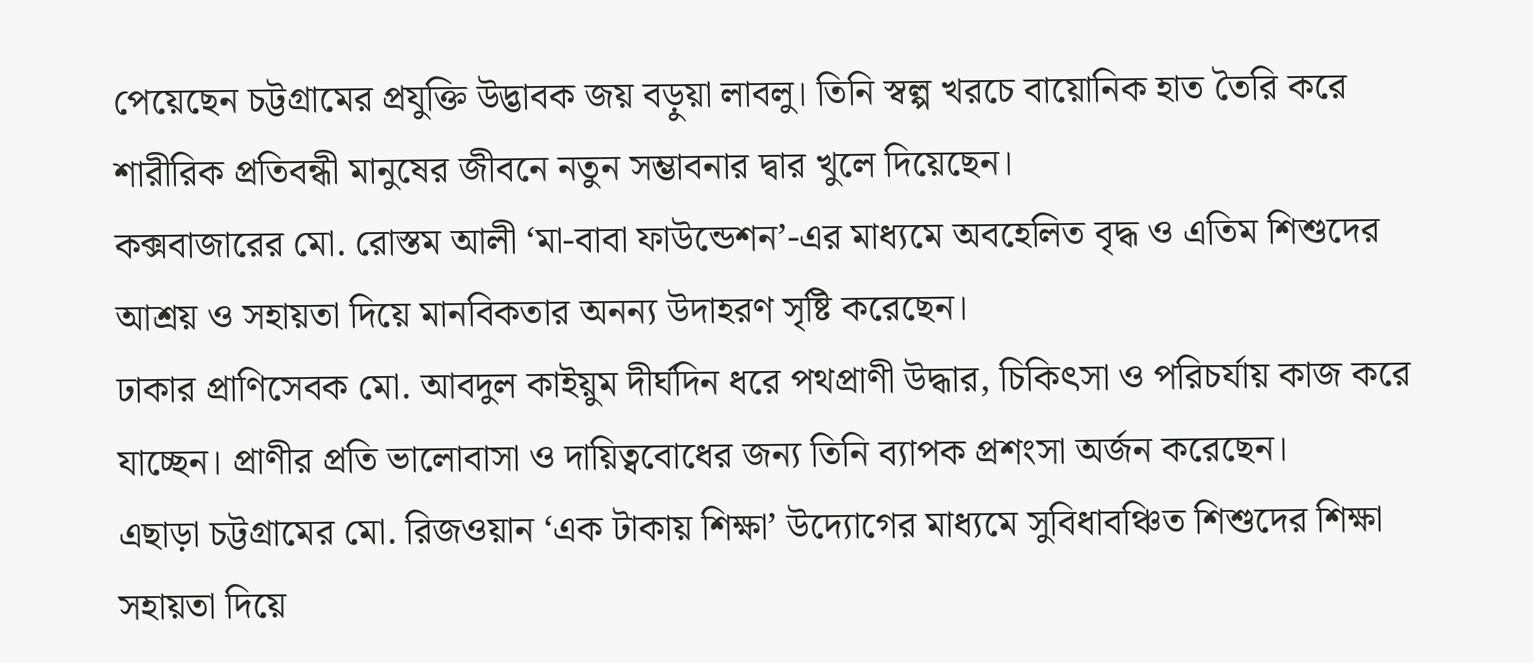পেয়েছেন চট্টগ্রামের প্রযুক্তি উদ্ভাবক জয় বড়ুয়া লাবলু। তিনি স্বল্প খরচে বায়োনিক হাত তৈরি করে শারীরিক প্রতিবন্ধী মানুষের জীবনে নতুন সম্ভাবনার দ্বার খুলে দিয়েছেন।
কক্সবাজারের মো. রোস্তম আলী ‘মা-বাবা ফাউন্ডেশন’-এর মাধ্যমে অবহেলিত বৃদ্ধ ও এতিম শিশুদের আশ্রয় ও সহায়তা দিয়ে মানবিকতার অনন্য উদাহরণ সৃষ্টি করেছেন।
ঢাকার প্রাণিসেবক মো. আবদুল কাইয়ুম দীর্ঘদিন ধরে পথপ্রাণী উদ্ধার, চিকিৎসা ও পরিচর্যায় কাজ করে যাচ্ছেন। প্রাণীর প্রতি ভালোবাসা ও দায়িত্ববোধের জন্য তিনি ব্যাপক প্রশংসা অর্জন করেছেন।
এছাড়া চট্টগ্রামের মো. রিজওয়ান ‘এক টাকায় শিক্ষা’ উদ্যোগের মাধ্যমে সুবিধাবঞ্চিত শিশুদের শিক্ষা সহায়তা দিয়ে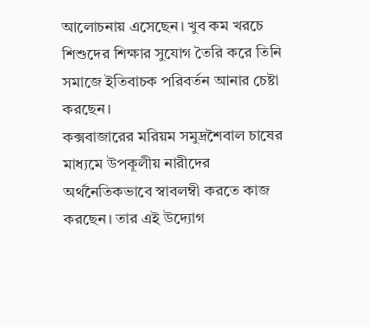আলোচনায় এসেছেন। খুব কম খরচে শিশুদের শিক্ষার সুযোগ তৈরি করে তিনি সমাজে ইতিবাচক পরিবর্তন আনার চেষ্টা করছেন।
কক্সবাজারের মরিয়ম সমুদ্রশৈবাল চাষের মাধ্যমে উপকূলীয় নারীদের অর্থনৈতিকভাবে স্বাবলম্বী করতে কাজ করছেন। তার এই উদ্যোগ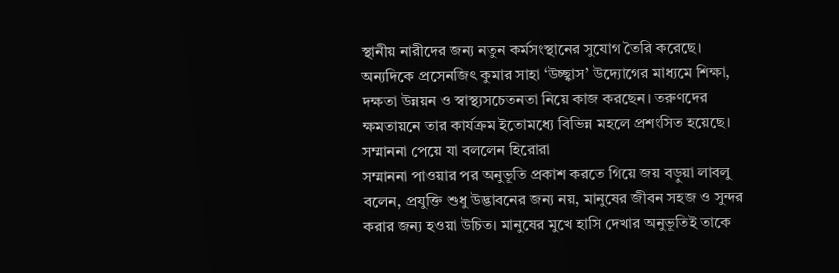স্থানীয় নারীদের জন্য নতুন কর্মসংস্থানের সুযোগ তৈরি করেছে।
অন্যদিকে প্রসেনজিৎ কুমার সাহা ‘উচ্ছ্বাস’ উদ্যোগের মাধ্যমে শিক্ষা, দক্ষতা উন্নয়ন ও স্বাস্থ্যসচেতনতা নিয়ে কাজ করছেন। তরুণদের ক্ষমতায়নে তার কার্যক্রম ইতোমধ্যে বিভিন্ন মহলে প্রশংসিত হয়েছে।
সম্মাননা পেয়ে যা বললেন হিরোরা
সম্মাননা পাওয়ার পর অনুভূতি প্রকাশ করতে গিয়ে জয় বড়ুয়া লাবলু বলেন, প্রযুক্তি শুধু উদ্ভাবনের জন্য নয়, মানুষের জীবন সহজ ও সুন্দর করার জন্য হওয়া উচিত। মানুষের মুখে হাসি দেখার অনুভূতিই তাকে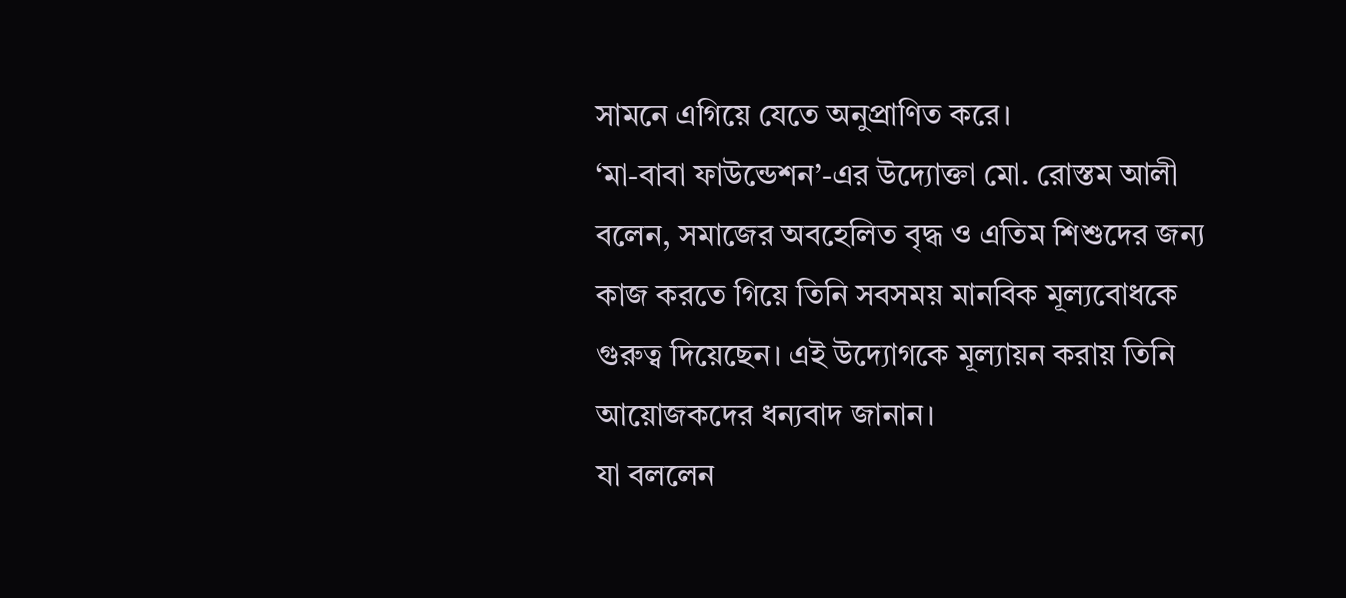সামনে এগিয়ে যেতে অনুপ্রাণিত করে।
‘মা-বাবা ফাউন্ডেশন’-এর উদ্যোক্তা মো. রোস্তম আলী বলেন, সমাজের অবহেলিত বৃদ্ধ ও এতিম শিশুদের জন্য কাজ করতে গিয়ে তিনি সবসময় মানবিক মূল্যবোধকে গুরুত্ব দিয়েছেন। এই উদ্যোগকে মূল্যায়ন করায় তিনি আয়োজকদের ধন্যবাদ জানান।
যা বললেন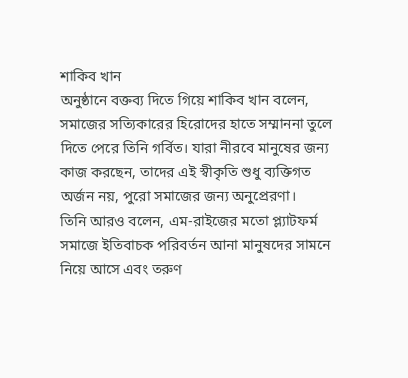শাকিব খান
অনুষ্ঠানে বক্তব্য দিতে গিয়ে শাকিব খান বলেন, সমাজের সত্যিকারের হিরোদের হাতে সম্মাননা তুলে দিতে পেরে তিনি গর্বিত। যারা নীরবে মানুষের জন্য কাজ করছেন, তাদের এই স্বীকৃতি শুধু ব্যক্তিগত অর্জন নয়, পুরো সমাজের জন্য অনুপ্রেরণা।
তিনি আরও বলেন, এম-রাইজের মতো প্ল্যাটফর্ম সমাজে ইতিবাচক পরিবর্তন আনা মানুষদের সামনে নিয়ে আসে এবং তরুণ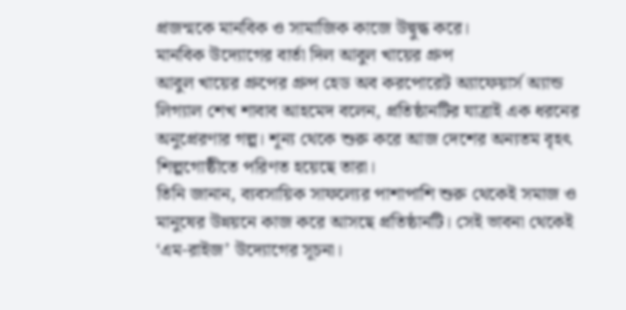প্রজন্মকে মানবিক ও সামাজিক কাজে উদ্বুদ্ধ করে।
মানবিক উদ্যোগের বার্তা দিল আবুল খায়ের গ্রুপ
আবুল খায়ের গ্রুপের গ্রুপ হেড অব করপোরেট অ্যাফেয়ার্স অ্যান্ড লিগ্যাল শেখ শাবাব আহমেদ বলেন, প্রতিষ্ঠানটির যাত্রাই এক ধরনের অনুপ্রেরণার গল্প। শূন্য থেকে শুরু করে আজ দেশের অন্যতম বৃহৎ শিল্পগোষ্ঠীতে পরিণত হয়েছে তারা।
তিনি জানান, ব্যবসায়িক সাফল্যের পাশাপাশি শুরু থেকেই সমাজ ও মানুষের উন্নয়নে কাজ করে আসছে প্রতিষ্ঠানটি। সেই ভাবনা থেকেই ‘এম-রাইজ’ উদ্যোগের সূচনা।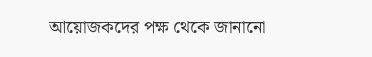আয়োজকদের পক্ষ থেকে জানানো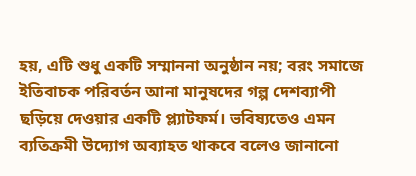হয়, এটি শুধু একটি সম্মাননা অনুষ্ঠান নয়; বরং সমাজে ইতিবাচক পরিবর্তন আনা মানুষদের গল্প দেশব্যাপী ছড়িয়ে দেওয়ার একটি প্ল্যাটফর্ম। ভবিষ্যতেও এমন ব্যতিক্রমী উদ্যোগ অব্যাহত থাকবে বলেও জানানো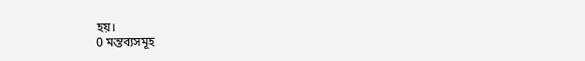হয়।
0 মন্তব্যসমূহ